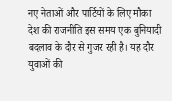नए नेताओं और पार्टियों के लिए मौका
देश की राजनीति इस समय एक बुनियादी बदलाव के दौर से गुजर रही है। यह दौर युवाओं की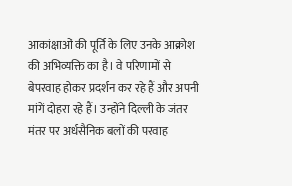आकांक्षाओं की पूर्ति के लिए उनके आक्रोश की अभिव्यक्ति का है। वे परिणामों से बेपरवाह होकर प्रदर्शन कर रहे हैं और अपनी मांगें दोहरा रहे हैं। उन्होंने दिल्ली के जंतर मंतर पर अर्धसैनिक बलों की परवाह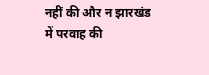नहीं की और न झारखंड में परवाह की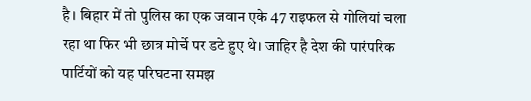है। बिहार में तो पुलिस का एक जवान एके 47 राइफल से गोलियां चला रहा था फिर भी छात्र मोर्चे पर डटे हुए थे। जाहिर है देश की पारंपरिक पार्टियों को यह परिघटना समझ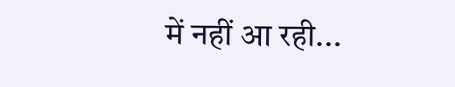में नहीं आ रही...